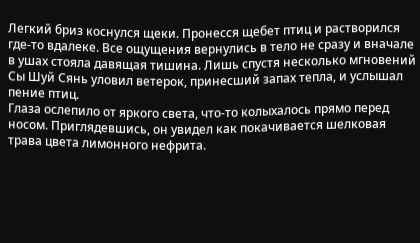Легкий бриз коснулся щеки. Пронесся щебет птиц и растворился где-то вдалеке. Все ощущения вернулись в тело не сразу и вначале в ушах стояла давящая тишина. Лишь спустя несколько мгновений Сы Шуй Сянь уловил ветерок, принесший запах тепла, и услышал пение птиц.
Глаза ослепило от яркого света, что-то колыхалось прямо перед носом. Приглядевшись, он увидел как покачивается шелковая трава цвета лимонного нефрита.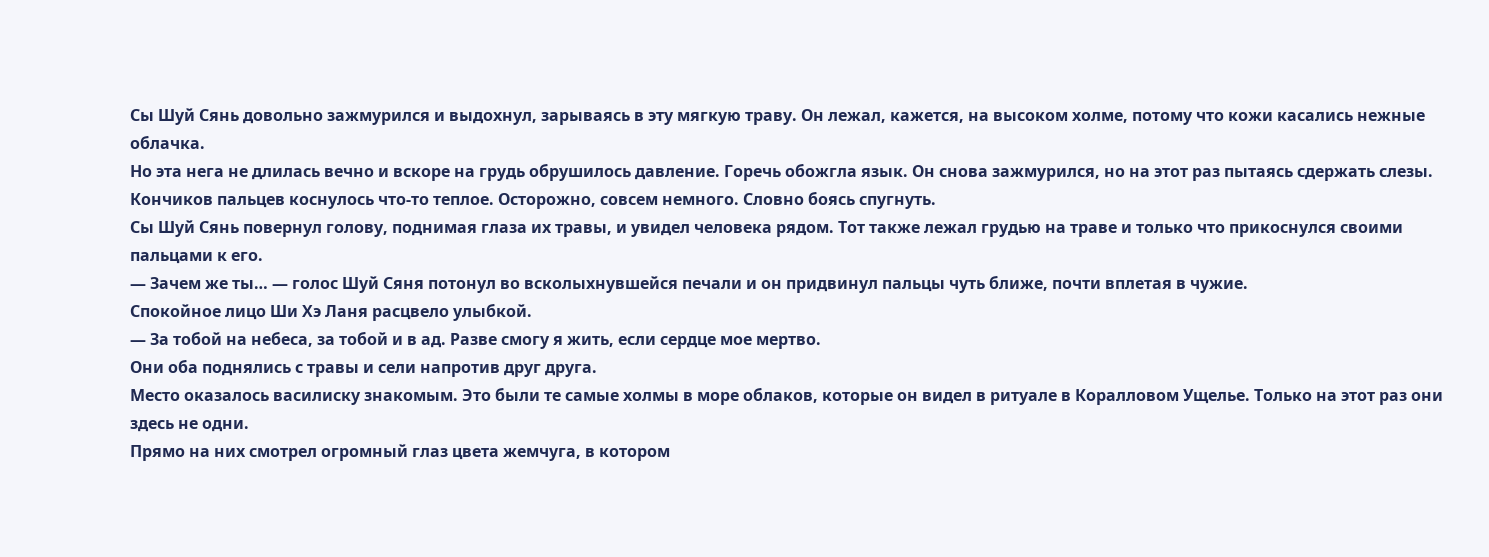Сы Шуй Сянь довольно зажмурился и выдохнул, зарываясь в эту мягкую траву. Он лежал, кажется, на высоком холме, потому что кожи касались нежные облачка.
Но эта нега не длилась вечно и вскоре на грудь обрушилось давление. Горечь обожгла язык. Он снова зажмурился, но на этот раз пытаясь сдержать слезы.
Кончиков пальцев коснулось что-то теплое. Осторожно, совсем немного. Словно боясь спугнуть.
Сы Шуй Сянь повернул голову, поднимая глаза их травы, и увидел человека рядом. Тот также лежал грудью на траве и только что прикоснулся своими пальцами к его.
— Зачем же ты… — голос Шуй Сяня потонул во всколыхнувшейся печали и он придвинул пальцы чуть ближе, почти вплетая в чужие.
Спокойное лицо Ши Хэ Ланя расцвело улыбкой.
— За тобой на небеса, за тобой и в ад. Разве смогу я жить, если сердце мое мертво.
Они оба поднялись с травы и сели напротив друг друга.
Место оказалось василиску знакомым. Это были те самые холмы в море облаков, которые он видел в ритуале в Коралловом Ущелье. Только на этот раз они здесь не одни.
Прямо на них смотрел огромный глаз цвета жемчуга, в котором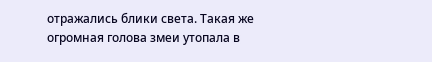отражались блики света. Такая же огромная голова змеи утопала в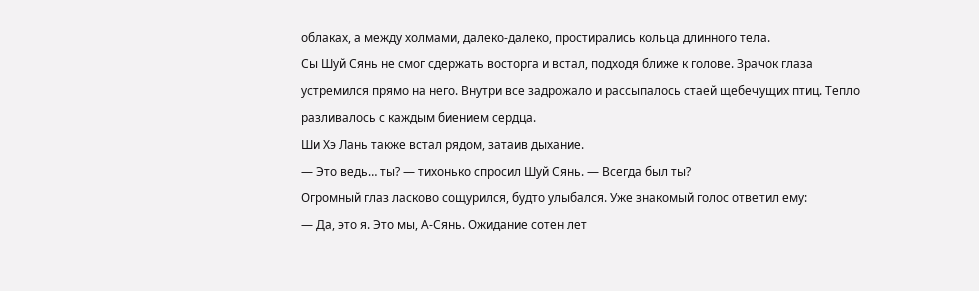облаках, а между холмами, далеко-далеко, простирались кольца длинного тела.
Сы Шуй Сянь не смог сдержать восторга и встал, подходя ближе к голове. Зрачок глаза устремился прямо на него. Внутри все задрожало и рассыпалось стаей щебечущих птиц. Тепло разливалось с каждым биением сердца.
Ши Хэ Лань также встал рядом, затаив дыхание.
— Это ведь… ты? — тихонько спросил Шуй Сянь. — Всегда был ты?
Огромный глаз ласково сощурился, будто улыбался. Уже знакомый голос ответил ему:
— Да, это я. Это мы, А-Сянь. Ожидание сотен лет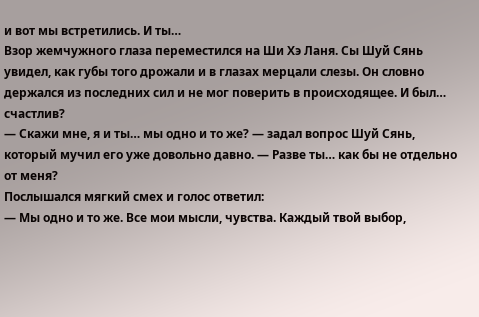и вот мы встретились. И ты…
Взор жемчужного глаза переместился на Ши Хэ Ланя. Сы Шуй Сянь увидел, как губы того дрожали и в глазах мерцали слезы. Он словно держался из последних сил и не мог поверить в происходящее. И был… счастлив?
— Скажи мне, я и ты… мы одно и то же? — задал вопрос Шуй Сянь, который мучил его уже довольно давно. — Разве ты… как бы не отдельно от меня?
Послышался мягкий смех и голос ответил:
— Мы одно и то же. Все мои мысли, чувства. Каждый твой выбор,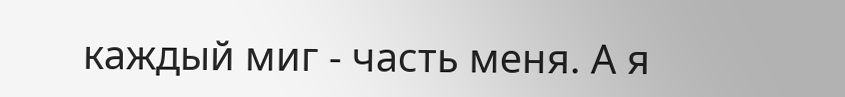каждый миг - часть меня. А я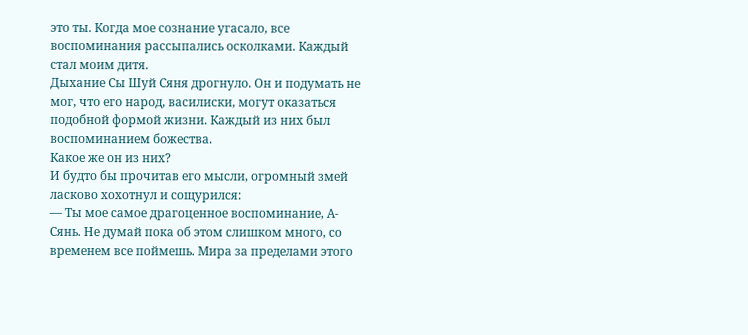это ты. Когда мое сознание угасало, все воспоминания рассыпались осколками. Каждый стал моим дитя.
Дыхание Сы Шуй Сяня дрогнуло. Он и подумать не мог, что его народ, василиски, могут оказаться подобной формой жизни. Каждый из них был воспоминанием божества.
Какое же он из них?
И будто бы прочитав его мысли, огромный змей ласково хохотнул и сощурился:
— Ты мое самое драгоценное воспоминание, А-Сянь. Не думай пока об этом слишком много, со временем все поймешь. Мира за пределами этого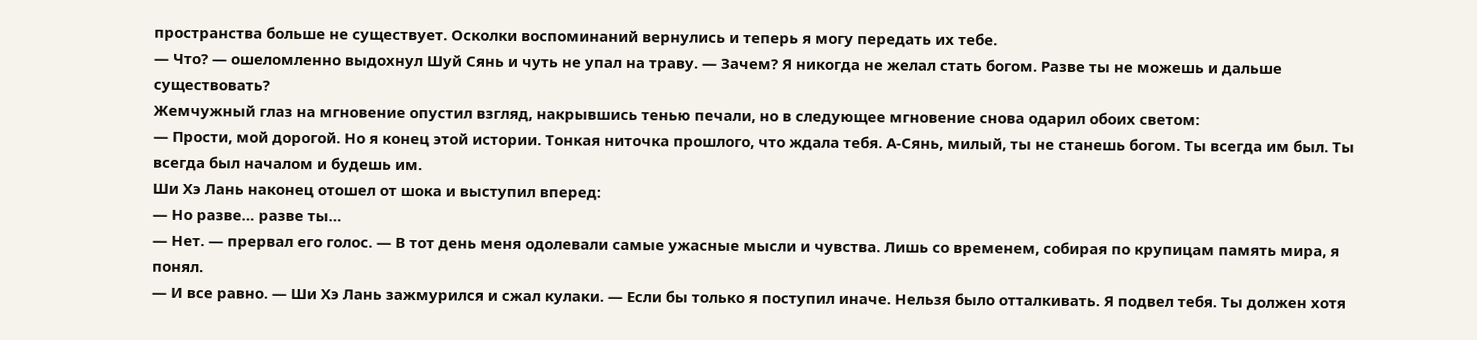пространства больше не существует. Осколки воспоминаний вернулись и теперь я могу передать их тебе.
— Что? — ошеломленно выдохнул Шуй Сянь и чуть не упал на траву. — Зачем? Я никогда не желал стать богом. Разве ты не можешь и дальше существовать?
Жемчужный глаз на мгновение опустил взгляд, накрывшись тенью печали, но в следующее мгновение снова одарил обоих светом:
— Прости, мой дорогой. Но я конец этой истории. Тонкая ниточка прошлого, что ждала тебя. А-Сянь, милый, ты не станешь богом. Ты всегда им был. Ты всегда был началом и будешь им.
Ши Хэ Лань наконец отошел от шока и выступил вперед:
— Но разве… разве ты…
— Нет. — прервал его голос. — В тот день меня одолевали самые ужасные мысли и чувства. Лишь со временем, собирая по крупицам память мира, я понял.
— И все равно. — Ши Хэ Лань зажмурился и сжал кулаки. — Если бы только я поступил иначе. Нельзя было отталкивать. Я подвел тебя. Ты должен хотя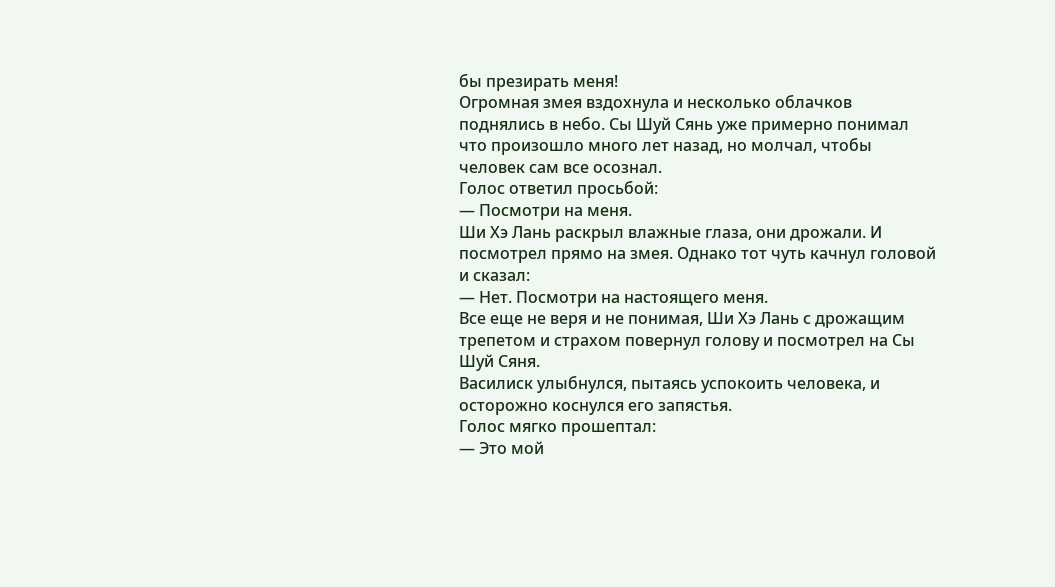бы презирать меня!
Огромная змея вздохнула и несколько облачков поднялись в небо. Сы Шуй Сянь уже примерно понимал что произошло много лет назад, но молчал, чтобы человек сам все осознал.
Голос ответил просьбой:
— Посмотри на меня.
Ши Хэ Лань раскрыл влажные глаза, они дрожали. И посмотрел прямо на змея. Однако тот чуть качнул головой и сказал:
— Нет. Посмотри на настоящего меня.
Все еще не веря и не понимая, Ши Хэ Лань с дрожащим трепетом и страхом повернул голову и посмотрел на Сы Шуй Сяня.
Василиск улыбнулся, пытаясь успокоить человека, и осторожно коснулся его запястья.
Голос мягко прошептал:
— Это мой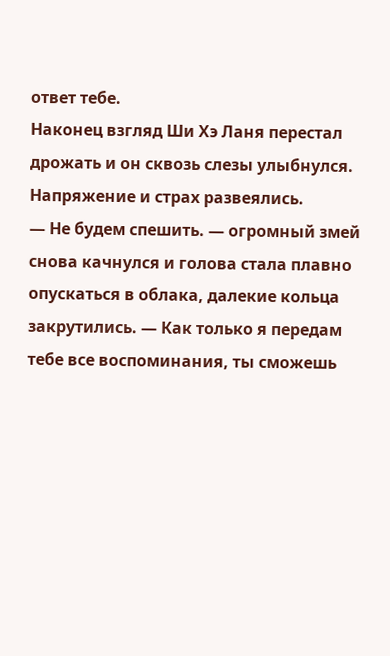ответ тебе.
Наконец взгляд Ши Хэ Ланя перестал дрожать и он сквозь слезы улыбнулся. Напряжение и страх развеялись.
— Не будем спешить. — огромный змей снова качнулся и голова стала плавно опускаться в облака, далекие кольца закрутились. — Как только я передам тебе все воспоминания, ты сможешь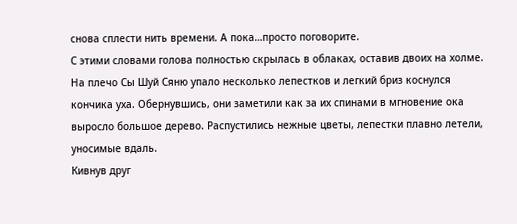снова сплести нить времени. А пока…просто поговорите.
С этими словами голова полностью скрылась в облаках, оставив двоих на холме.
На плечо Сы Шуй Сяню упало несколько лепестков и легкий бриз коснулся кончика уха. Обернувшись, они заметили как за их спинами в мгновение ока выросло большое дерево. Распустились нежные цветы, лепестки плавно летели, уносимые вдаль.
Кивнув друг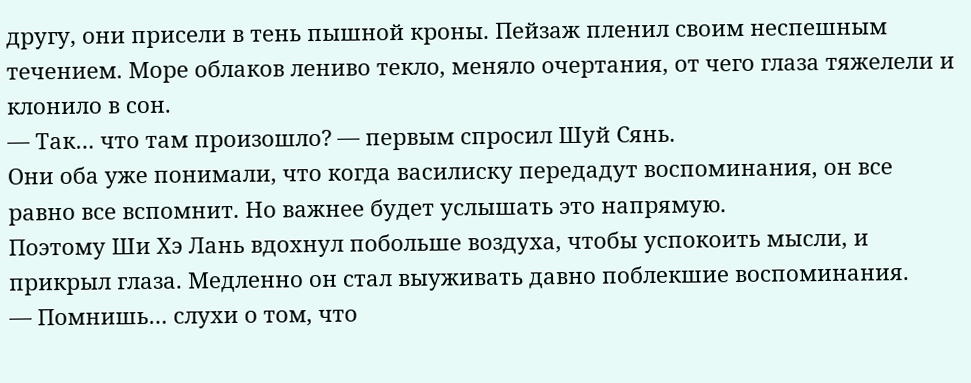другу, они присели в тень пышной кроны. Пейзаж пленил своим неспешным течением. Море облаков лениво текло, меняло очертания, от чего глаза тяжелели и клонило в сон.
— Так… что там произошло? — первым спросил Шуй Сянь.
Они оба уже понимали, что когда василиску передадут воспоминания, он все равно все вспомнит. Но важнее будет услышать это напрямую.
Поэтому Ши Хэ Лань вдохнул побольше воздуха, чтобы успокоить мысли, и прикрыл глаза. Медленно он стал выуживать давно поблекшие воспоминания.
— Помнишь… слухи о том, что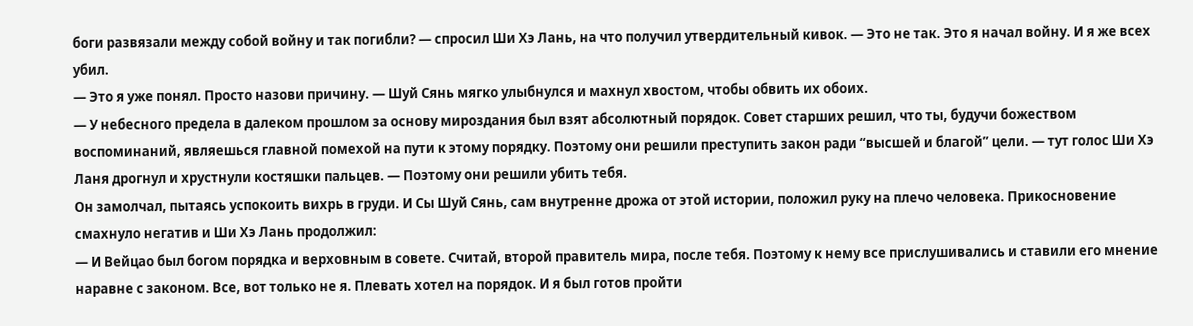боги развязали между собой войну и так погибли? — спросил Ши Хэ Лань, на что получил утвердительный кивок. — Это не так. Это я начал войну. И я же всех убил.
— Это я уже понял. Просто назови причину. — Шуй Сянь мягко улыбнулся и махнул хвостом, чтобы обвить их обоих.
— У небесного предела в далеком прошлом за основу мироздания был взят абсолютный порядок. Совет старших решил, что ты, будучи божеством воспоминаний, являешься главной помехой на пути к этому порядку. Поэтому они решили преступить закон ради “высшей и благой” цели. — тут голос Ши Хэ Ланя дрогнул и хрустнули костяшки пальцев. — Поэтому они решили убить тебя.
Он замолчал, пытаясь успокоить вихрь в груди. И Сы Шуй Сянь, сам внутренне дрожа от этой истории, положил руку на плечо человека. Прикосновение смахнуло негатив и Ши Хэ Лань продолжил:
— И Вейцао был богом порядка и верховным в совете. Считай, второй правитель мира, после тебя. Поэтому к нему все прислушивались и ставили его мнение наравне с законом. Все, вот только не я. Плевать хотел на порядок. И я был готов пройти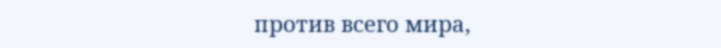против всего мира,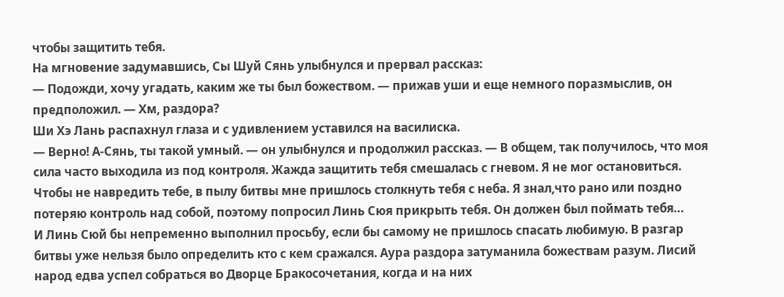чтобы защитить тебя.
На мгновение задумавшись, Сы Шуй Сянь улыбнулся и прервал рассказ:
— Подожди, хочу угадать, каким же ты был божеством. — прижав уши и еще немного поразмыслив, он предположил. — Хм, раздора?
Ши Хэ Лань распахнул глаза и с удивлением уставился на василиска.
— Верно! А-Сянь, ты такой умный. — он улыбнулся и продолжил рассказ. — В общем, так получилось, что моя сила часто выходила из под контроля. Жажда защитить тебя смешалась с гневом. Я не мог остановиться. Чтобы не навредить тебе, в пылу битвы мне пришлось столкнуть тебя с неба. Я знал,что рано или поздно потеряю контроль над собой, поэтому попросил Линь Сюя прикрыть тебя. Он должен был поймать тебя…
И Линь Сюй бы непременно выполнил просьбу, если бы самому не пришлось спасать любимую. В разгар битвы уже нельзя было определить кто с кем сражался. Аура раздора затуманила божествам разум. Лисий народ едва успел собраться во Дворце Бракосочетания, когда и на них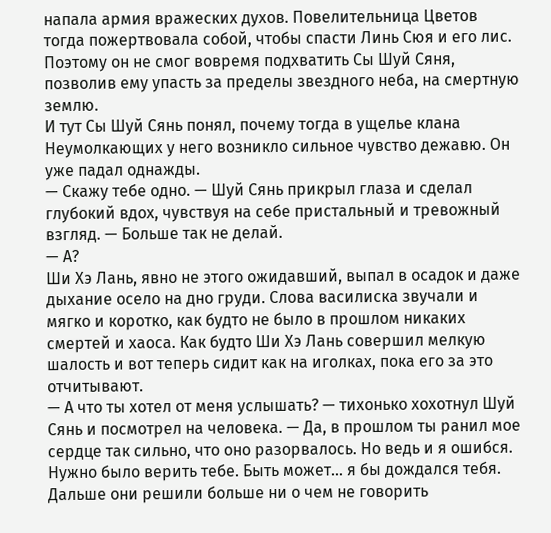напала армия вражеских духов. Повелительница Цветов тогда пожертвовала собой, чтобы спасти Линь Сюя и его лис.
Поэтому он не смог вовремя подхватить Сы Шуй Сяня, позволив ему упасть за пределы звездного неба, на смертную землю.
И тут Сы Шуй Сянь понял, почему тогда в ущелье клана Неумолкающих у него возникло сильное чувство дежавю. Он уже падал однажды.
— Скажу тебе одно. — Шуй Сянь прикрыл глаза и сделал глубокий вдох, чувствуя на себе пристальный и тревожный взгляд. — Больше так не делай.
— А?
Ши Хэ Лань, явно не этого ожидавший, выпал в осадок и даже дыхание осело на дно груди. Слова василиска звучали и мягко и коротко, как будто не было в прошлом никаких смертей и хаоса. Как будто Ши Хэ Лань совершил мелкую шалость и вот теперь сидит как на иголках, пока его за это отчитывают.
— А что ты хотел от меня услышать? — тихонько хохотнул Шуй Сянь и посмотрел на человека. — Да, в прошлом ты ранил мое сердце так сильно, что оно разорвалось. Но ведь и я ошибся. Нужно было верить тебе. Быть может… я бы дождался тебя.
Дальше они решили больше ни о чем не говорить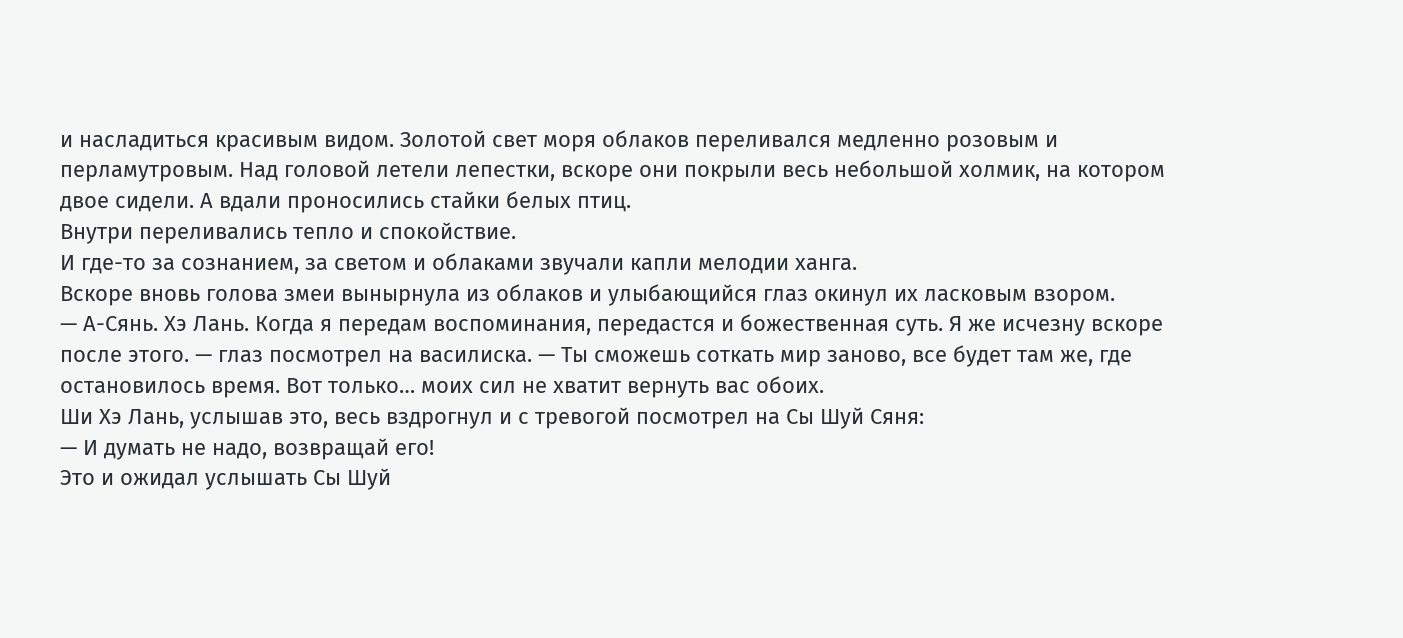и насладиться красивым видом. Золотой свет моря облаков переливался медленно розовым и перламутровым. Над головой летели лепестки, вскоре они покрыли весь небольшой холмик, на котором двое сидели. А вдали проносились стайки белых птиц.
Внутри переливались тепло и спокойствие.
И где-то за сознанием, за светом и облаками звучали капли мелодии ханга.
Вскоре вновь голова змеи вынырнула из облаков и улыбающийся глаз окинул их ласковым взором.
— А-Сянь. Хэ Лань. Когда я передам воспоминания, передастся и божественная суть. Я же исчезну вскоре после этого. — глаз посмотрел на василиска. — Ты сможешь соткать мир заново, все будет там же, где остановилось время. Вот только… моих сил не хватит вернуть вас обоих.
Ши Хэ Лань, услышав это, весь вздрогнул и с тревогой посмотрел на Сы Шуй Сяня:
— И думать не надо, возвращай его!
Это и ожидал услышать Сы Шуй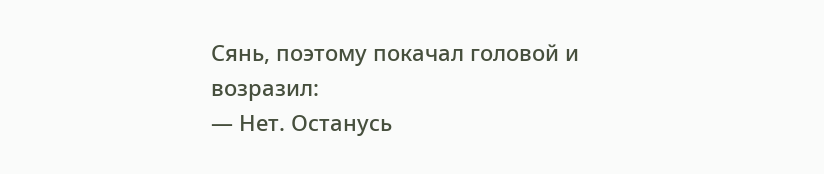Сянь, поэтому покачал головой и возразил:
— Нет. Останусь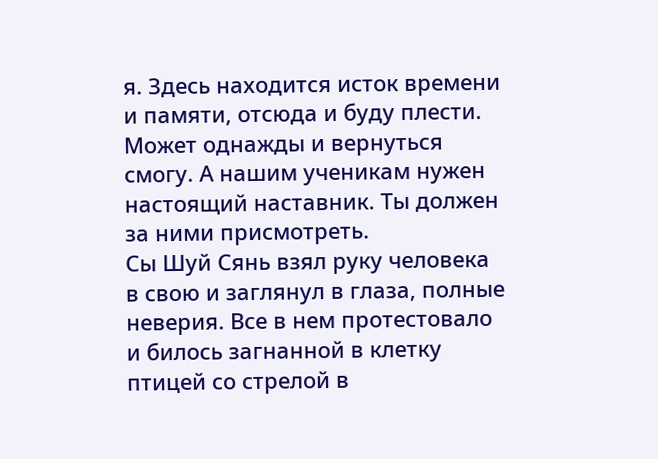я. Здесь находится исток времени и памяти, отсюда и буду плести. Может однажды и вернуться смогу. А нашим ученикам нужен настоящий наставник. Ты должен за ними присмотреть.
Сы Шуй Сянь взял руку человека в свою и заглянул в глаза, полные неверия. Все в нем протестовало и билось загнанной в клетку птицей со стрелой в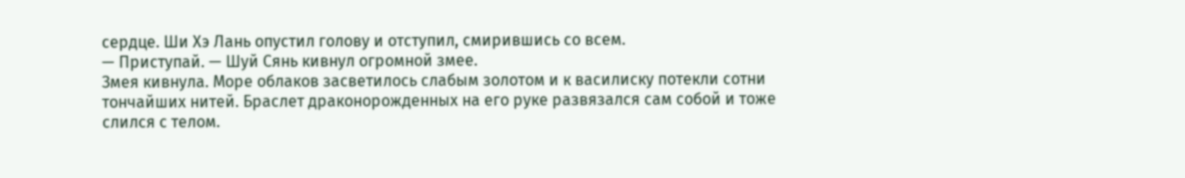сердце. Ши Хэ Лань опустил голову и отступил, смирившись со всем.
— Приступай. — Шуй Сянь кивнул огромной змее.
Змея кивнула. Море облаков засветилось слабым золотом и к василиску потекли сотни тончайших нитей. Браслет драконорожденных на его руке развязался сам собой и тоже слился с телом.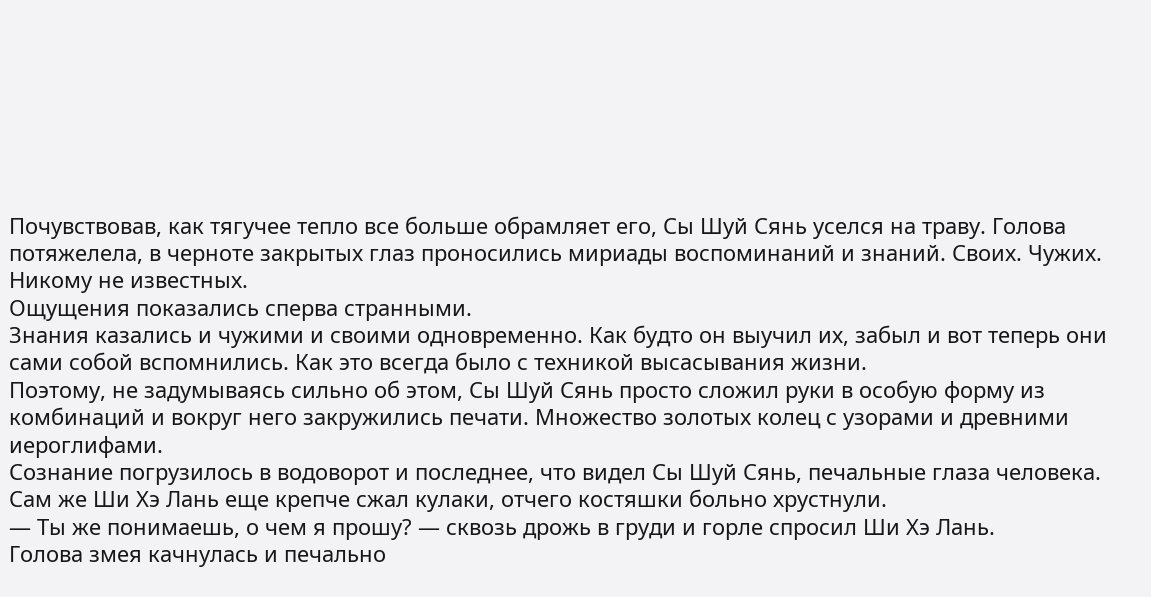Почувствовав, как тягучее тепло все больше обрамляет его, Сы Шуй Сянь уселся на траву. Голова потяжелела, в черноте закрытых глаз проносились мириады воспоминаний и знаний. Своих. Чужих. Никому не известных.
Ощущения показались сперва странными.
Знания казались и чужими и своими одновременно. Как будто он выучил их, забыл и вот теперь они сами собой вспомнились. Как это всегда было с техникой высасывания жизни.
Поэтому, не задумываясь сильно об этом, Сы Шуй Сянь просто сложил руки в особую форму из комбинаций и вокруг него закружились печати. Множество золотых колец с узорами и древними иероглифами.
Сознание погрузилось в водоворот и последнее, что видел Сы Шуй Сянь, печальные глаза человека.
Сам же Ши Хэ Лань еще крепче сжал кулаки, отчего костяшки больно хрустнули.
— Ты же понимаешь, о чем я прошу? — сквозь дрожь в груди и горле спросил Ши Хэ Лань.
Голова змея качнулась и печально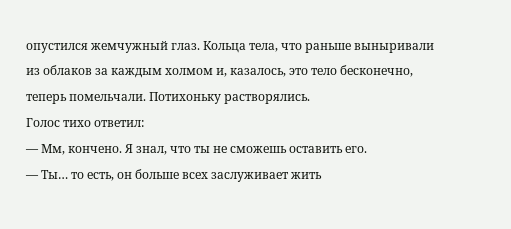опустился жемчужный глаз. Кольца тела, что раньше выныривали из облаков за каждым холмом и, казалось, это тело бесконечно, теперь помельчали. Потихоньку растворялись.
Голос тихо ответил:
— Мм, кончено. Я знал, что ты не сможешь оставить его.
— Ты… то есть, он больше всех заслуживает жить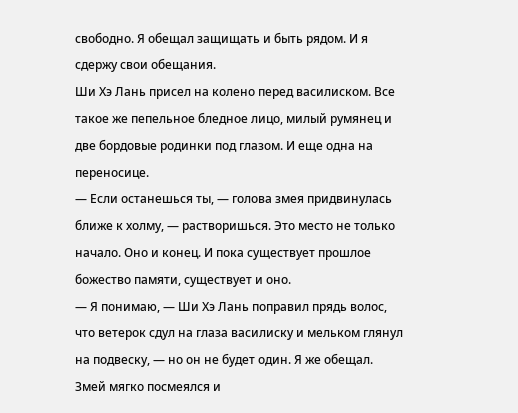свободно. Я обещал защищать и быть рядом. И я сдержу свои обещания.
Ши Хэ Лань присел на колено перед василиском. Все такое же пепельное бледное лицо, милый румянец и две бордовые родинки под глазом. И еще одна на переносице.
— Если останешься ты, — голова змея придвинулась ближе к холму, — растворишься. Это место не только начало. Оно и конец. И пока существует прошлое божество памяти, существует и оно.
— Я понимаю, — Ши Хэ Лань поправил прядь волос, что ветерок сдул на глаза василиску и мельком глянул на подвеску, — но он не будет один. Я же обещал.
Змей мягко посмеялся и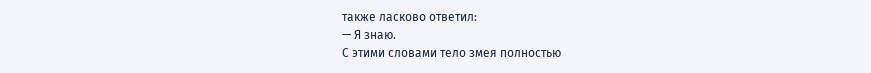также ласково ответил:
— Я знаю.
С этими словами тело змея полностью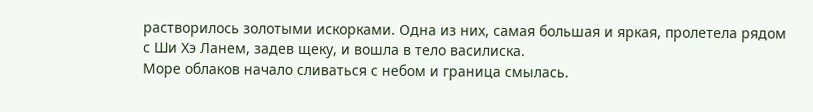растворилось золотыми искорками. Одна из них, самая большая и яркая, пролетела рядом с Ши Хэ Ланем, задев щеку, и вошла в тело василиска.
Море облаков начало сливаться с небом и граница смылась.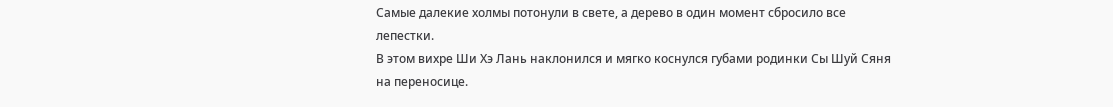Самые далекие холмы потонули в свете, а дерево в один момент сбросило все лепестки.
В этом вихре Ши Хэ Лань наклонился и мягко коснулся губами родинки Сы Шуй Сяня на переносице.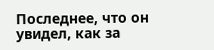Последнее, что он увидел, как за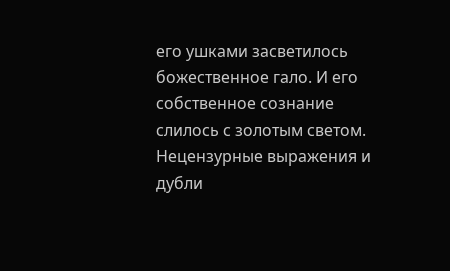его ушками засветилось божественное гало. И его собственное сознание слилось с золотым светом.
Нецензурные выражения и дубли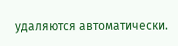удаляются автоматически.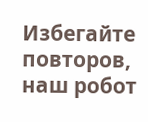Избегайте повторов, наш робот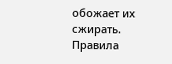обожает их сжирать. Правила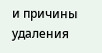и причины удаления